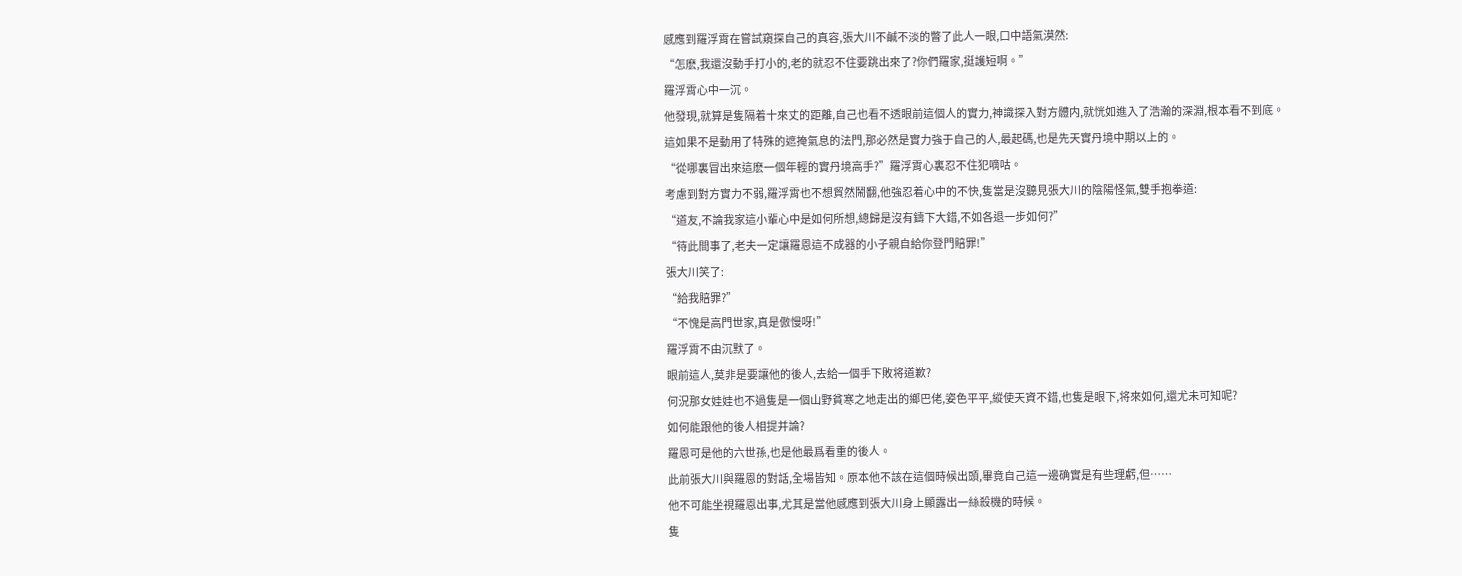感應到羅浮霄在嘗試窺探自己的真容,張大川不鹹不淡的瞥了此人一眼,口中語氣漠然:
“怎麽,我還沒動手打小的,老的就忍不住要跳出來了?你們羅家,挺護短啊。”
羅浮霄心中一沉。
他發現,就算是隻隔着十來丈的距離,自己也看不透眼前這個人的實力,神識探入對方體内,就恍如進入了浩瀚的深淵,根本看不到底。
這如果不是動用了特殊的遮掩氣息的法門,那必然是實力強于自己的人,最起碼,也是先天實丹境中期以上的。
“從哪裏冒出來這麽一個年輕的實丹境高手?”羅浮霄心裏忍不住犯嘀咕。
考慮到對方實力不弱,羅浮霄也不想貿然鬧翻,他強忍着心中的不快,隻當是沒聽見張大川的陰陽怪氣,雙手抱拳道:
“道友,不論我家這小輩心中是如何所想,總歸是沒有鑄下大錯,不如各退一步如何?”
“待此間事了,老夫一定讓羅恩這不成器的小子親自給你登門賠罪!”
張大川笑了:
“給我賠罪?”
“不愧是高門世家,真是傲慢呀!”
羅浮霄不由沉默了。
眼前這人,莫非是要讓他的後人,去給一個手下敗将道歉?
何況那女娃娃也不過隻是一個山野貧寒之地走出的鄉巴佬,姿色平平,縱使天資不錯,也隻是眼下,将來如何,還尤未可知呢?
如何能跟他的後人相提并論?
羅恩可是他的六世孫,也是他最爲看重的後人。
此前張大川與羅恩的對話,全場皆知。原本他不該在這個時候出頭,畢竟自己這一邊确實是有些理虧,但……
他不可能坐視羅恩出事,尤其是當他感應到張大川身上顯露出一絲殺機的時候。
隻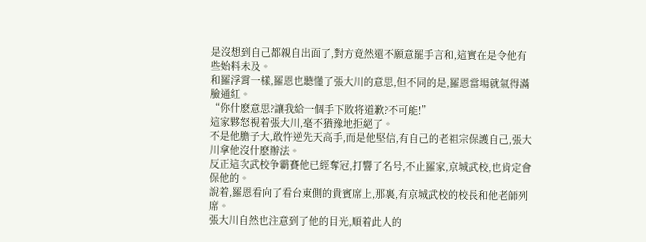是沒想到自己都親自出面了,對方竟然還不願意罷手言和,這實在是令他有些始料未及。
和羅浮霄一樣,羅恩也聽懂了張大川的意思,但不同的是,羅恩當場就氣得滿臉通紅。
“你什麽意思?讓我給一個手下敗将道歉?不可能!”
這家夥怒視着張大川,毫不猶豫地拒絕了。
不是他膽子大,敢忤逆先天高手,而是他堅信,有自己的老祖宗保護自己,張大川拿他沒什麽辦法。
反正這次武校争霸賽他已經奪冠,打響了名号,不止羅家,京城武校,也肯定會保他的。
說着,羅恩看向了看台東側的貴賓席上,那裏,有京城武校的校長和他老師列席。
張大川自然也注意到了他的目光,順着此人的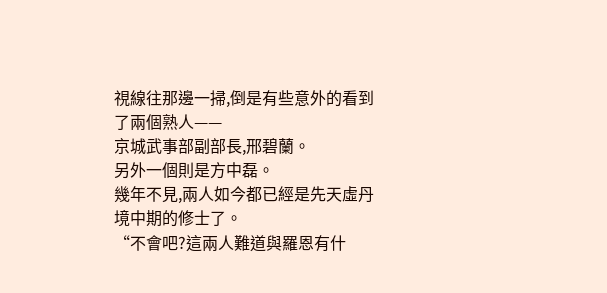視線往那邊一掃,倒是有些意外的看到了兩個熟人——
京城武事部副部長,邢碧蘭。
另外一個則是方中磊。
幾年不見,兩人如今都已經是先天虛丹境中期的修士了。
“不會吧?這兩人難道與羅恩有什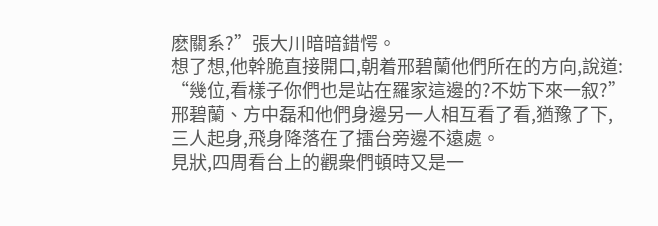麽關系?”張大川暗暗錯愕。
想了想,他幹脆直接開口,朝着邢碧蘭他們所在的方向,說道:
“幾位,看樣子你們也是站在羅家這邊的?不妨下來一叙?”
邢碧蘭、方中磊和他們身邊另一人相互看了看,猶豫了下,三人起身,飛身降落在了擂台旁邊不遠處。
見狀,四周看台上的觀衆們頓時又是一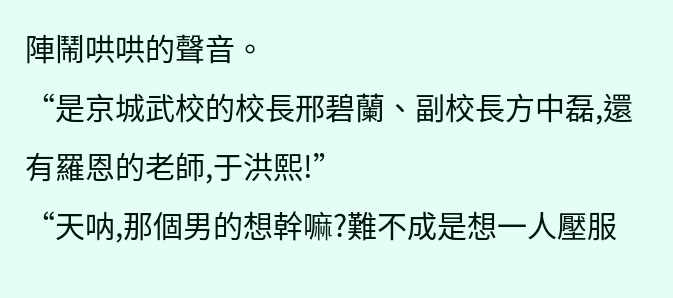陣鬧哄哄的聲音。
“是京城武校的校長邢碧蘭、副校長方中磊,還有羅恩的老師,于洪熙!”
“天呐,那個男的想幹嘛?難不成是想一人壓服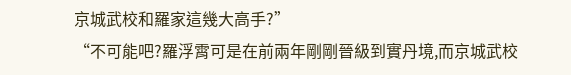京城武校和羅家這幾大高手?”
“不可能吧?羅浮霄可是在前兩年剛剛晉級到實丹境,而京城武校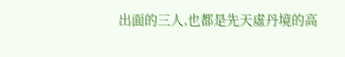出面的三人,也都是先天虛丹境的高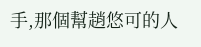手,那個幫趙悠可的人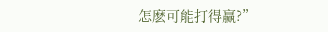怎麽可能打得赢?”